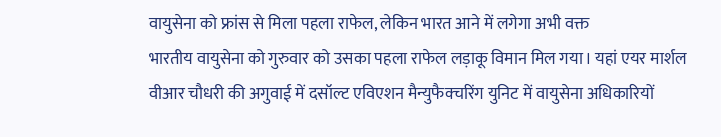वायुसेना को फ्रांस से मिला पहला राफेल, लेकिन भारत आने में लगेगा अभी वक्त
भारतीय वायुसेना को गुरुवार को उसका पहला राफेल लड़ाकू विमान मिल गया। यहां एयर मार्शल वीआर चौधरी की अगुवाई में दसॉल्ट एविएशन मैन्युफैक्चरिंग युनिट में वायुसेना अधिकारियों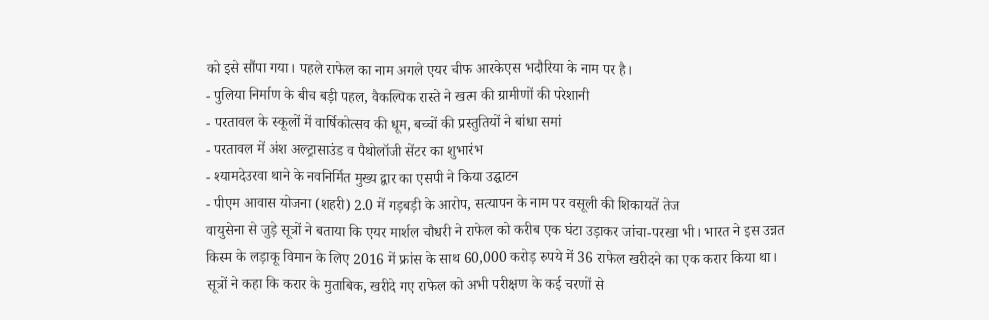को इसे सौंपा गया। पहले राफेल का नाम अगले एयर चीफ आरकेएस भदौरिया के नाम पर है।
- पुलिया निर्माण के बीच बड़ी पहल, वैकल्पिक रास्ते ने खत्म की ग्रामीणों की परेशानी
- परतावल के स्कूलों में वार्षिकोत्सव की धूम, बच्चों की प्रस्तुतियों ने बांधा समां
- परतावल में अंश अल्ट्रासाउंड व पैथोलॉजी सेंटर का शुभारंभ
- श्यामदेउरवा थाने के नवनिर्मित मुख्य द्वार का एसपी ने किया उद्घाटन
- पीएम आवास योजना (शहरी) 2.0 में गड़बड़ी के आरोप, सत्यापन के नाम पर वसूली की शिकायतें तेज
वायुसेना से जुड़े सूत्रों ने बताया कि एयर मार्शल चौधरी ने राफेल को करीब एक घंटा उड़ाकर जांचा-परखा भी। भारत ने इस उन्नत किस्म के लड़ाकू विमान के लिए 2016 में फ्रांस के साथ 60,000 करोड़ रुपये में 36 राफेल खरीदने का एक करार किया था।
सूत्रों ने कहा कि करार के मुताबिक, खरीदे गए राफेल को अभी परीक्षण के कई चरणों से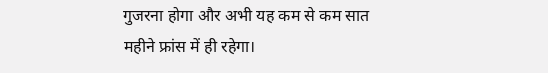गुजरना होगा और अभी यह कम से कम सात महीने फ्रांस में ही रहेगा।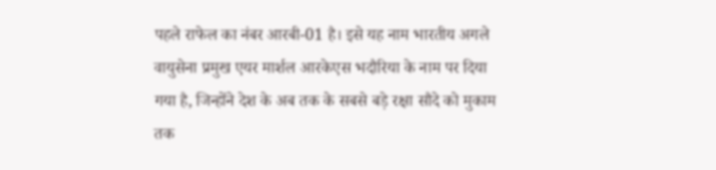पहले राफेल का नंबर आरबी-01 है। इसे यह नाम भारतीय अगले वायुसेना प्रमुख एयर मार्शल आरकेएस भदौरिया के नाम पर दिया गया है, जिन्होंने देश के अब तक के सबसे बड़े रक्षा सौदे को मुकाम तक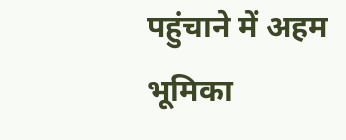पहुंचाने में अहम भूमिका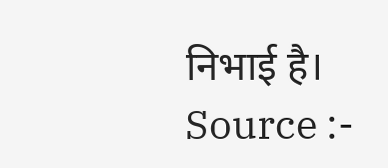निभाई है।
Source :-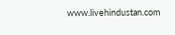www.livehindustan.com